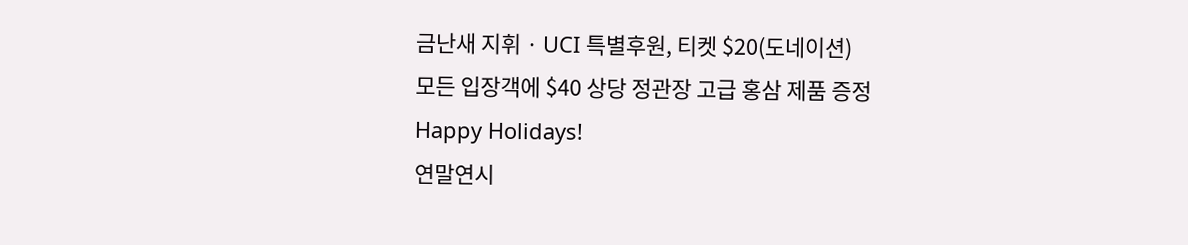금난새 지휘 · UCI 특별후원, 티켓 $20(도네이션)
모든 입장객에 $40 상당 정관장 고급 홍삼 제품 증정
Happy Holidays!
연말연시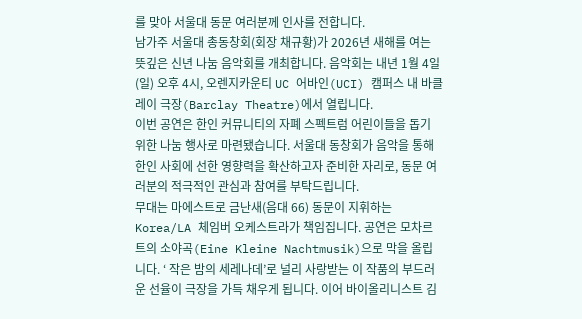를 맞아 서울대 동문 여러분께 인사를 전합니다.
남가주 서울대 총동창회(회장 채규황)가 2026년 새해를 여는 뜻깊은 신년 나눔 음악회를 개최합니다. 음악회는 내년 1월 4일(일) 오후 4시, 오렌지카운티 UC 어바인(UCI) 캠퍼스 내 바클레이 극장(Barclay Theatre)에서 열립니다.
이번 공연은 한인 커뮤니티의 자폐 스펙트럼 어린이들을 돕기 위한 나눔 행사로 마련됐습니다. 서울대 동창회가 음악을 통해 한인 사회에 선한 영향력을 확산하고자 준비한 자리로, 동문 여러분의 적극적인 관심과 참여를 부탁드립니다.
무대는 마에스트로 금난새(음대 66) 동문이 지휘하는 Korea/LA 체임버 오케스트라가 책임집니다. 공연은 모차르트의 소야곡(Eine Kleine Nachtmusik)으로 막을 올립니다. ‘ 작은 밤의 세레나데’로 널리 사랑받는 이 작품의 부드러운 선율이 극장을 가득 채우게 됩니다. 이어 바이올리니스트 김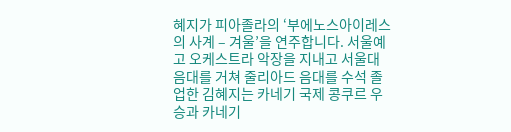혜지가 피아졸라의 ‘부에노스아이레스의 사계 – 겨울’을 연주합니다. 서울예고 오케스트라 악장을 지내고 서울대 음대를 거쳐 줄리아드 음대를 수석 졸업한 김혜지는 카네기 국제 콩쿠르 우승과 카네기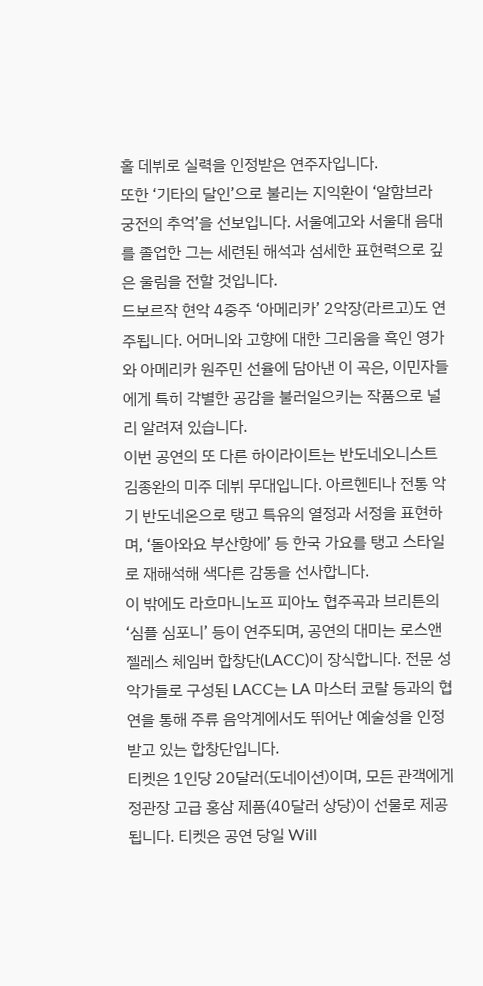홀 데뷔로 실력을 인정받은 연주자입니다.
또한 ‘기타의 달인’으로 불리는 지익환이 ‘알함브라 궁전의 추억’을 선보입니다. 서울예고와 서울대 음대를 졸업한 그는 세련된 해석과 섬세한 표현력으로 깊은 울림을 전할 것입니다.
드보르작 현악 4중주 ‘아메리카’ 2악장(라르고)도 연주됩니다. 어머니와 고향에 대한 그리움을 흑인 영가와 아메리카 원주민 선율에 담아낸 이 곡은, 이민자들에게 특히 각별한 공감을 불러일으키는 작품으로 널리 알려져 있습니다.
이번 공연의 또 다른 하이라이트는 반도네오니스트 김종완의 미주 데뷔 무대입니다. 아르헨티나 전통 악기 반도네온으로 탱고 특유의 열정과 서정을 표현하며, ‘돌아와요 부산항에’ 등 한국 가요를 탱고 스타일로 재해석해 색다른 감동을 선사합니다.
이 밖에도 라흐마니노프 피아노 협주곡과 브리튼의 ‘심플 심포니’ 등이 연주되며, 공연의 대미는 로스앤젤레스 체임버 합창단(LACC)이 장식합니다. 전문 성악가들로 구성된 LACC는 LA 마스터 코랄 등과의 협연을 통해 주류 음악계에서도 뛰어난 예술성을 인정받고 있는 합창단입니다.
티켓은 1인당 20달러(도네이션)이며, 모든 관객에게 정관장 고급 홍삼 제품(40달러 상당)이 선물로 제공됩니다. 티켓은 공연 당일 Will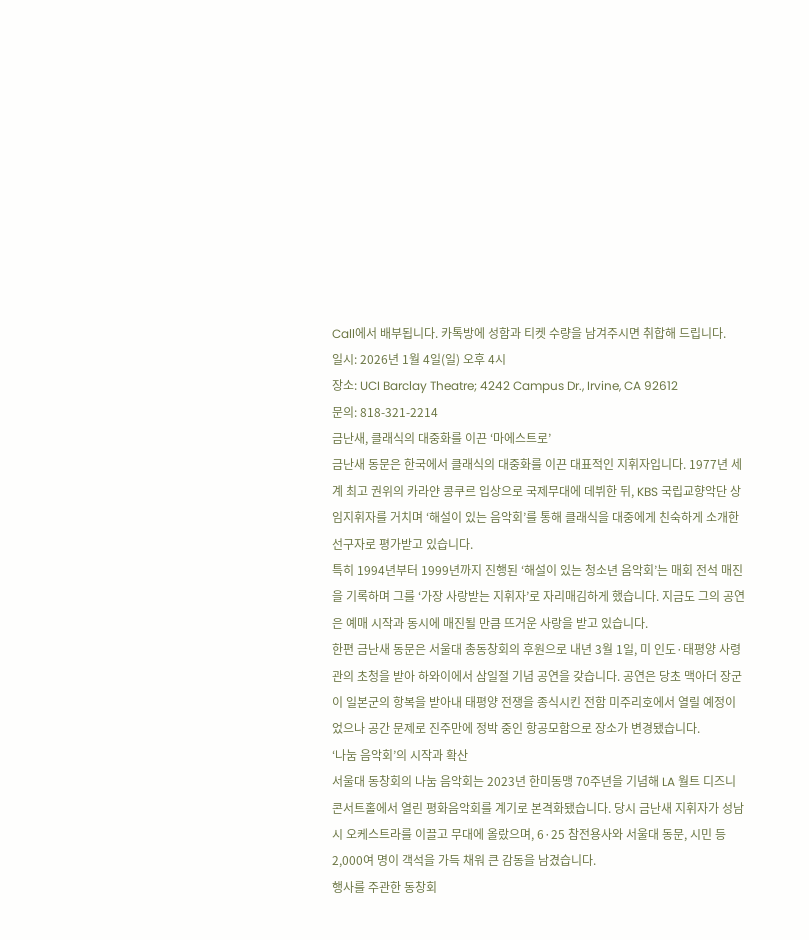Call에서 배부됩니다. 카톡방에 성함과 티켓 수량을 남겨주시면 취합해 드립니다.
일시: 2026년 1월 4일(일) 오후 4시
장소: UCI Barclay Theatre; 4242 Campus Dr., Irvine, CA 92612
문의: 818-321-2214
금난새, 클래식의 대중화를 이끈 ‘마에스트로’
금난새 동문은 한국에서 클래식의 대중화를 이끈 대표적인 지휘자입니다. 1977년 세계 최고 권위의 카라얀 콩쿠르 입상으로 국제무대에 데뷔한 뒤, KBS 국립교향악단 상임지휘자를 거치며 ‘해설이 있는 음악회’를 통해 클래식을 대중에게 친숙하게 소개한 선구자로 평가받고 있습니다.
특히 1994년부터 1999년까지 진행된 ‘해설이 있는 청소년 음악회’는 매회 전석 매진을 기록하며 그를 ‘가장 사랑받는 지휘자’로 자리매김하게 했습니다. 지금도 그의 공연은 예매 시작과 동시에 매진될 만큼 뜨거운 사랑을 받고 있습니다.
한편 금난새 동문은 서울대 총동창회의 후원으로 내년 3월 1일, 미 인도·태평양 사령관의 초청을 받아 하와이에서 삼일절 기념 공연을 갖습니다. 공연은 당초 맥아더 장군이 일본군의 항복을 받아내 태평양 전쟁을 종식시킨 전함 미주리호에서 열릴 예정이었으나 공간 문제로 진주만에 정박 중인 항공모함으로 장소가 변경됐습니다.
‘나눔 음악회’의 시작과 확산
서울대 동창회의 나눔 음악회는 2023년 한미동맹 70주년을 기념해 LA 월트 디즈니 콘서트홀에서 열린 평화음악회를 계기로 본격화됐습니다. 당시 금난새 지휘자가 성남시 오케스트라를 이끌고 무대에 올랐으며, 6·25 참전용사와 서울대 동문, 시민 등 2,000여 명이 객석을 가득 채워 큰 감동을 남겼습니다.
행사를 주관한 동창회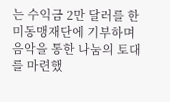는 수익금 2만 달러를 한미동맹재단에 기부하며 음악을 통한 나눔의 토대를 마련했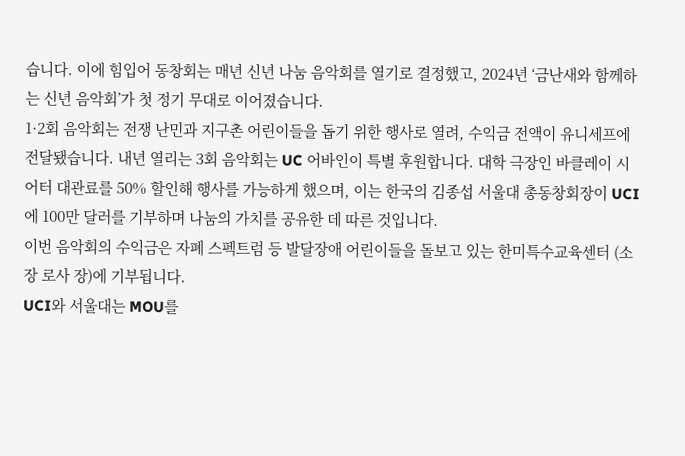습니다. 이에 힘입어 동창회는 매년 신년 나눔 음악회를 열기로 결정했고, 2024년 ‘금난새와 함께하는 신년 음악회’가 첫 정기 무대로 이어졌습니다.
1·2회 음악회는 전쟁 난민과 지구촌 어린이들을 돕기 위한 행사로 열려, 수익금 전액이 유니세프에 전달됐습니다. 내년 열리는 3회 음악회는 UC 어바인이 특별 후원합니다. 대학 극장인 바클레이 시어터 대관료를 50% 할인해 행사를 가능하게 했으며, 이는 한국의 김종섭 서울대 총동창회장이 UCI에 100만 달러를 기부하며 나눔의 가치를 공유한 데 따른 것입니다.
이번 음악회의 수익금은 자폐 스펙트럼 등 발달장애 어린이들을 돌보고 있는 한미특수교육센터 (소장 로사 장)에 기부됩니다.
UCI와 서울대는 MOU를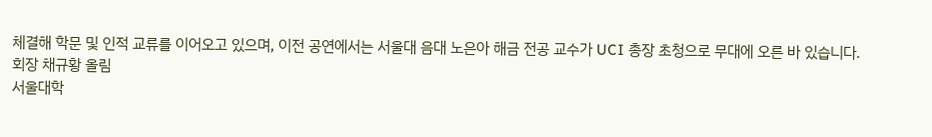체결해 학문 및 인적 교류를 이어오고 있으며, 이전 공연에서는 서울대 음대 노은아 해금 전공 교수가 UCI 총장 초청으로 무대에 오른 바 있습니다.
회장 채규황 올림
서울대학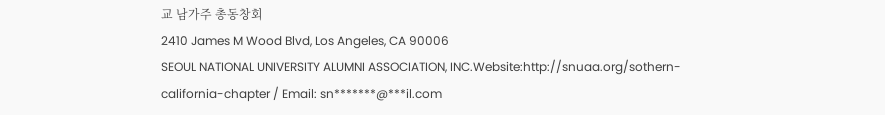교 남가주 총동창회
2410 James M Wood Blvd, Los Angeles, CA 90006
SEOUL NATIONAL UNIVERSITY ALUMNI ASSOCIATION, INC.Website:http://snuaa.org/sothern-california-chapter / Email: sn*******@***il.com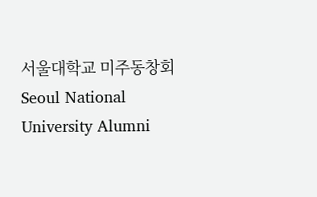서울대학교 미주동창회 Seoul National University Alumni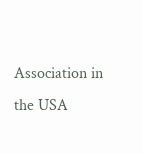Association in the USA